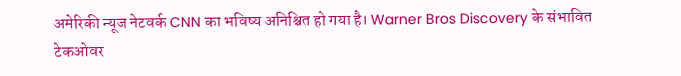अमेरिकी न्यूज नेटवर्क CNN का भविष्य अनिश्चित हो गया है। Warner Bros Discovery के संभावित टेकओवर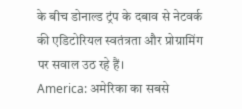के बीच डोनाल्ड ट्रंप के दबाव से नेटवर्क की एडिटोरियल स्वतंत्रता और प्रोग्रामिंग पर सवाल उठ रहे हैं।
America: अमेरिका का सबसे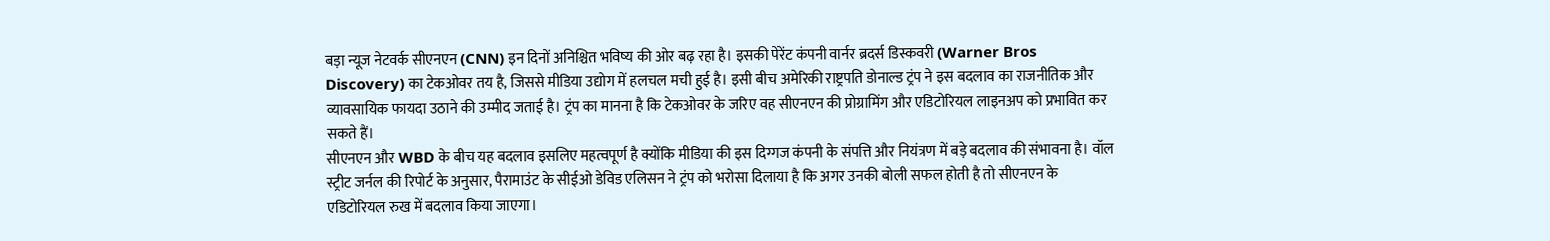बड़ा न्यूज नेटवर्क सीएनएन (CNN) इन दिनों अनिश्चित भविष्य की ओर बढ़ रहा है। इसकी पेरेंट कंपनी वार्नर ब्रदर्स डिस्कवरी (Warner Bros Discovery) का टेकओवर तय है, जिससे मीडिया उद्योग में हलचल मची हुई है। इसी बीच अमेरिकी राष्ट्रपति डोनाल्ड ट्रंप ने इस बदलाव का राजनीतिक और व्यावसायिक फायदा उठाने की उम्मीद जताई है। ट्रंप का मानना है कि टेकओवर के जरिए वह सीएनएन की प्रोग्रामिंग और एडिटोरियल लाइनअप को प्रभावित कर सकते हैं।
सीएनएन और WBD के बीच यह बदलाव इसलिए महत्वपूर्ण है क्योंकि मीडिया की इस दिग्गज कंपनी के संपत्ति और नियंत्रण में बड़े बदलाव की संभावना है। वॉल स्ट्रीट जर्नल की रिपोर्ट के अनुसार, पैरामाउंट के सीईओ डेविड एलिसन ने ट्रंप को भरोसा दिलाया है कि अगर उनकी बोली सफल होती है तो सीएनएन के एडिटोरियल रुख में बदलाव किया जाएगा।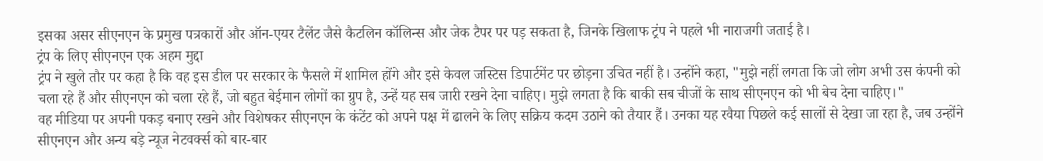इसका असर सीएनएन के प्रमुख पत्रकारों और ऑन-एयर टैलेंट जैसे कैटलिन कॉलिन्स और जेक टैपर पर पड़ सकता है, जिनके खिलाफ ट्रंप ने पहले भी नाराजगी जताई है।
ट्रंप के लिए सीएनएन एक अहम मुद्दा
ट्रंप ने खुले तौर पर कहा है कि वह इस डील पर सरकार के फैसले में शामिल होंगे और इसे केवल जस्टिस डिपार्टमेंट पर छोड़ना उचित नहीं है। उन्होंने कहा, "मुझे नहीं लगता कि जो लोग अभी उस कंपनी को चला रहे हैं और सीएनएन को चला रहे हैं, जो बहुत बेईमान लोगों का ग्रुप है, उन्हें यह सब जारी रखने देना चाहिए। मुझे लगता है कि बाकी सब चीजों के साथ सीएनएन को भी बेच देना चाहिए।"
वह मीडिया पर अपनी पकड़ बनाए रखने और विशेषकर सीएनएन के कंटेंट को अपने पक्ष में ढालने के लिए सक्रिय कदम उठाने को तैयार हैं। उनका यह रवैया पिछले कई सालों से देखा जा रहा है, जब उन्होंने सीएनएन और अन्य बड़े न्यूज नेटवर्क्स को बार-बार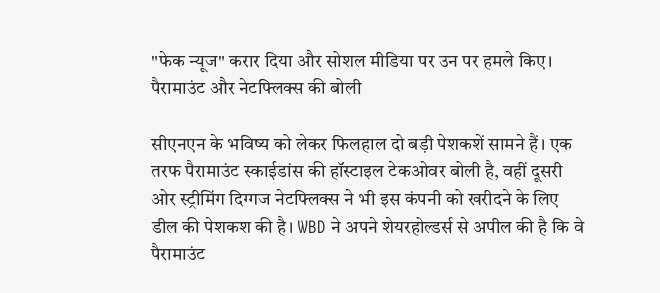"फेक न्यूज" करार दिया और सोशल मीडिया पर उन पर हमले किए।
पैरामाउंट और नेटफ्लिक्स की बोली

सीएनएन के भविष्य को लेकर फिलहाल दो बड़ी पेशकशें सामने हैं। एक तरफ पैरामाउंट स्काईडांस की हॉस्टाइल टेकओवर बोली है, वहीं दूसरी ओर स्ट्रीमिंग दिग्गज नेटफ्लिक्स ने भी इस कंपनी को खरीदने के लिए डील की पेशकश की है। WBD ने अपने शेयरहोल्डर्स से अपील की है कि वे पैरामाउंट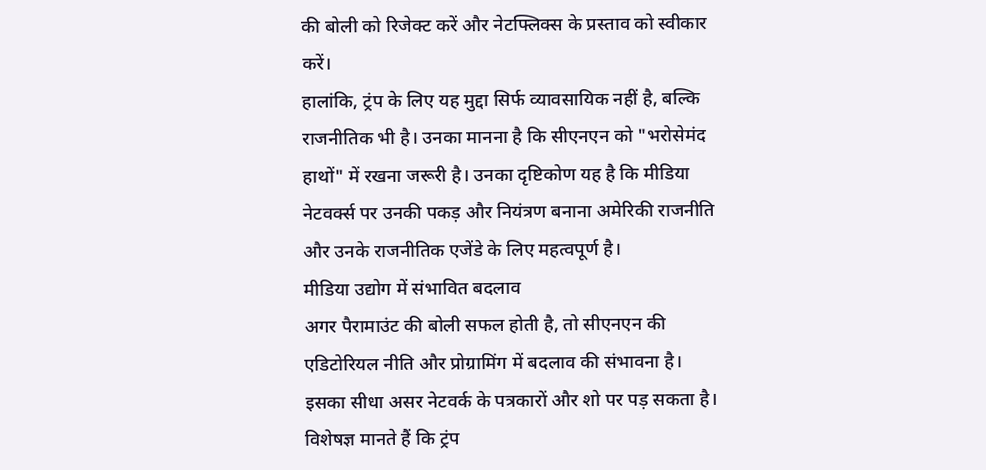की बोली को रिजेक्ट करें और नेटफ्लिक्स के प्रस्ताव को स्वीकार करें।
हालांकि, ट्रंप के लिए यह मुद्दा सिर्फ व्यावसायिक नहीं है, बल्कि राजनीतिक भी है। उनका मानना है कि सीएनएन को "भरोसेमंद हाथों" में रखना जरूरी है। उनका दृष्टिकोण यह है कि मीडिया नेटवर्क्स पर उनकी पकड़ और नियंत्रण बनाना अमेरिकी राजनीति और उनके राजनीतिक एजेंडे के लिए महत्वपूर्ण है।
मीडिया उद्योग में संभावित बदलाव
अगर पैरामाउंट की बोली सफल होती है, तो सीएनएन की एडिटोरियल नीति और प्रोग्रामिंग में बदलाव की संभावना है। इसका सीधा असर नेटवर्क के पत्रकारों और शो पर पड़ सकता है। विशेषज्ञ मानते हैं कि ट्रंप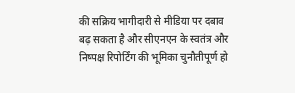की सक्रिय भागीदारी से मीडिया पर दबाव बढ़ सकता है और सीएनएन के स्वतंत्र और निष्पक्ष रिपोर्टिंग की भूमिका चुनौतीपूर्ण हो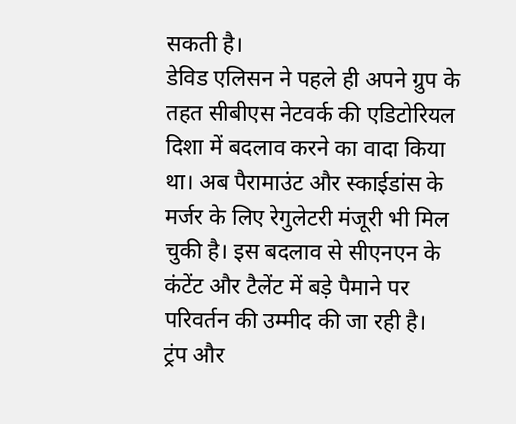सकती है।
डेविड एलिसन ने पहले ही अपने ग्रुप के तहत सीबीएस नेटवर्क की एडिटोरियल दिशा में बदलाव करने का वादा किया था। अब पैरामाउंट और स्काईडांस के मर्जर के लिए रेगुलेटरी मंजूरी भी मिल चुकी है। इस बदलाव से सीएनएन के कंटेंट और टैलेंट में बड़े पैमाने पर परिवर्तन की उम्मीद की जा रही है।
ट्रंप और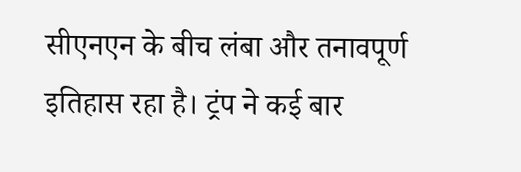सीएनएन के बीच लंबा और तनावपूर्ण इतिहास रहा है। ट्रंप ने कई बार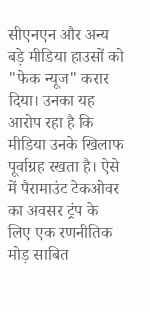सीएनएन और अन्य बड़े मीडिया हाउसों को "फेक न्यूज" करार दिया। उनका यह आरोप रहा है कि मीडिया उनके खिलाफ पूर्वाग्रह रखता है। ऐसे में पैरामाउंट टेकओवर का अवसर ट्रंप के लिए एक रणनीतिक मोड़ साबित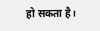हो सकता है।